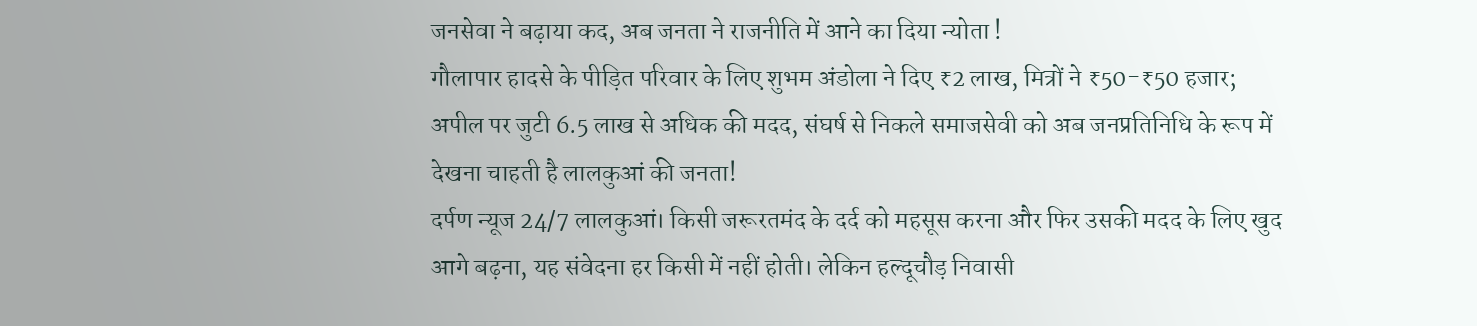जनसेवा ने बढ़ाया कद, अब जनता ने राजनीति में आने का दिया न्योता !
गौलापार हादसे के पीड़ित परिवार के लिए शुभम अंडोला ने दिए ₹2 लाख, मित्रों ने ₹50-₹50 हजार; अपील पर जुटी 6.5 लाख से अधिक की मदद, संघर्ष से निकले समाजसेवी को अब जनप्रतिनिधि के रूप में देखना चाहती है लालकुआं की जनता!
दर्पण न्यूज 24/7 लालकुआं। किसी जरूरतमंद के दर्द को महसूस करना और फिर उसकी मदद के लिए खुद आगे बढ़ना, यह संवेदना हर किसी में नहीं होती। लेकिन हल्दूचौड़ निवासी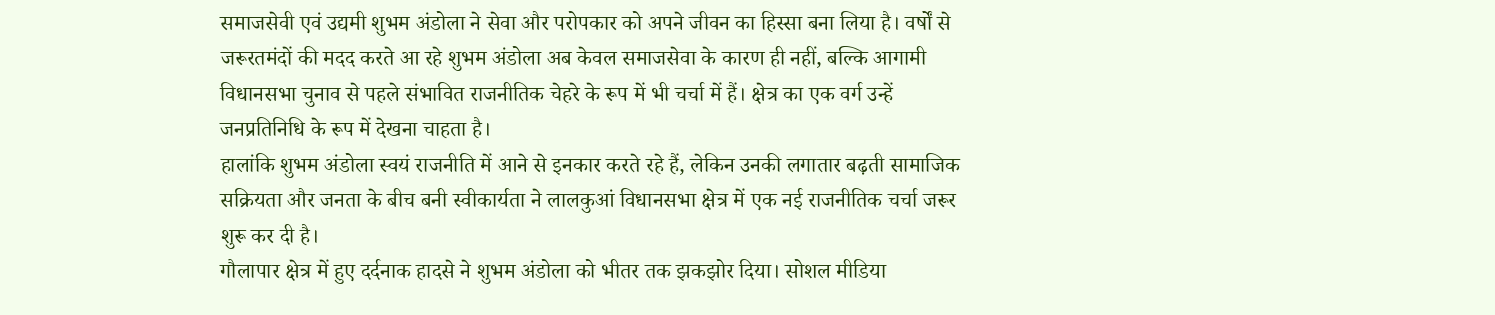समाजसेवी एवं उद्यमी शुभम अंडोला ने सेवा और परोपकार को अपने जीवन का हिस्सा बना लिया है। वर्षों से जरूरतमंदों की मदद करते आ रहे शुभम अंडोला अब केवल समाजसेवा के कारण ही नहीं, बल्कि आगामी विधानसभा चुनाव से पहले संभावित राजनीतिक चेहरे के रूप में भी चर्चा में हैं। क्षेत्र का एक वर्ग उन्हें जनप्रतिनिधि के रूप में देखना चाहता है।
हालांकि शुभम अंडोला स्वयं राजनीति में आने से इनकार करते रहे हैं, लेकिन उनकी लगातार बढ़ती सामाजिक सक्रियता और जनता के बीच बनी स्वीकार्यता ने लालकुआं विधानसभा क्षेत्र में एक नई राजनीतिक चर्चा जरूर शुरू कर दी है।
गौलापार क्षेत्र में हुए दर्दनाक हादसे ने शुभम अंडोला को भीतर तक झकझोर दिया। सोशल मीडिया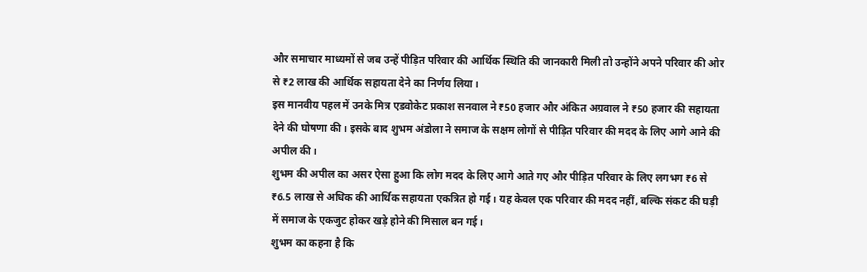और समाचार माध्यमों से जब उन्हें पीड़ित परिवार की आर्थिक स्थिति की जानकारी मिली तो उन्होंने अपने परिवार की ओर से ₹2 लाख की आर्थिक सहायता देने का निर्णय लिया।
इस मानवीय पहल में उनके मित्र एडवोकेट प्रकाश सनवाल ने ₹50 हजार और अंकित अग्रवाल ने ₹50 हजार की सहायता देने की घोषणा की। इसके बाद शुभम अंडोला ने समाज के सक्षम लोगों से पीड़ित परिवार की मदद के लिए आगे आने की अपील की।
शुभम की अपील का असर ऐसा हुआ कि लोग मदद के लिए आगे आते गए और पीड़ित परिवार के लिए लगभग ₹6 से ₹6.5 लाख से अधिक की आर्थिक सहायता एकत्रित हो गई। यह केवल एक परिवार की मदद नहीं, बल्कि संकट की घड़ी में समाज के एकजुट होकर खड़े होने की मिसाल बन गई।
शुभम का कहना है कि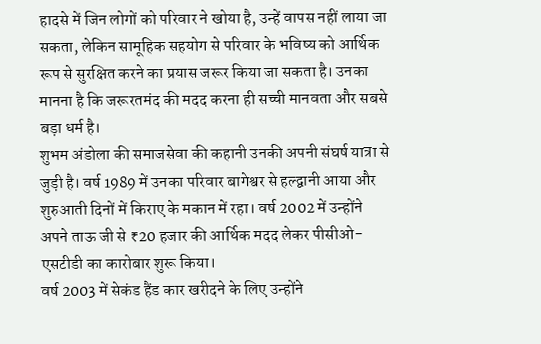हादसे में जिन लोगों को परिवार ने खोया है, उन्हें वापस नहीं लाया जा सकता, लेकिन सामूहिक सहयोग से परिवार के भविष्य को आर्थिक रूप से सुरक्षित करने का प्रयास जरूर किया जा सकता है। उनका मानना है कि जरूरतमंद की मदद करना ही सच्ची मानवता और सबसे बड़ा धर्म है।
शुभम अंडोला की समाजसेवा की कहानी उनकी अपनी संघर्ष यात्रा से जुड़ी है। वर्ष 1989 में उनका परिवार बागेश्वर से हल्द्वानी आया और शुरुआती दिनों में किराए के मकान में रहा। वर्ष 2002 में उन्होंने अपने ताऊ जी से ₹20 हजार की आर्थिक मदद लेकर पीसीओ-एसटीडी का कारोबार शुरू किया।
वर्ष 2003 में सेकंड हैंड कार खरीदने के लिए उन्होंने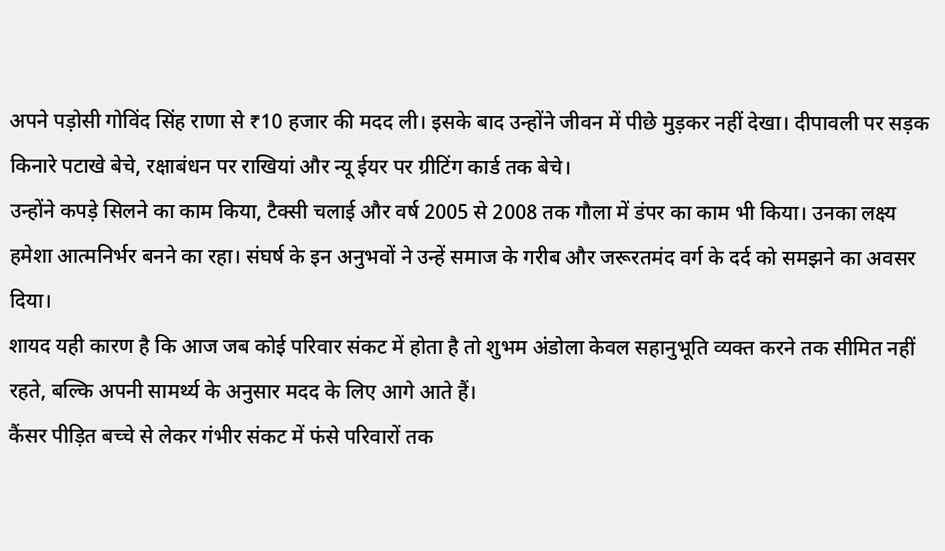अपने पड़ोसी गोविंद सिंह राणा से ₹10 हजार की मदद ली। इसके बाद उन्होंने जीवन में पीछे मुड़कर नहीं देखा। दीपावली पर सड़क किनारे पटाखे बेचे, रक्षाबंधन पर राखियां और न्यू ईयर पर ग्रीटिंग कार्ड तक बेचे।
उन्होंने कपड़े सिलने का काम किया, टैक्सी चलाई और वर्ष 2005 से 2008 तक गौला में डंपर का काम भी किया। उनका लक्ष्य हमेशा आत्मनिर्भर बनने का रहा। संघर्ष के इन अनुभवों ने उन्हें समाज के गरीब और जरूरतमंद वर्ग के दर्द को समझने का अवसर दिया।
शायद यही कारण है कि आज जब कोई परिवार संकट में होता है तो शुभम अंडोला केवल सहानुभूति व्यक्त करने तक सीमित नहीं रहते, बल्कि अपनी सामर्थ्य के अनुसार मदद के लिए आगे आते हैं।
कैंसर पीड़ित बच्चे से लेकर गंभीर संकट में फंसे परिवारों तक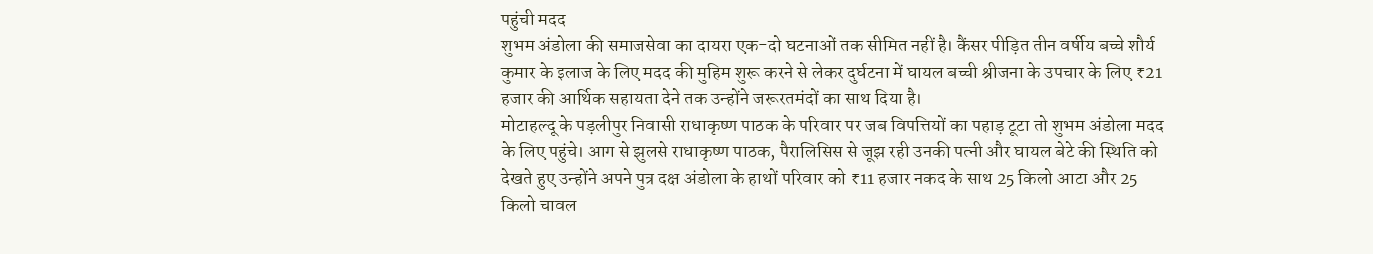पहुंची मदद
शुभम अंडोला की समाजसेवा का दायरा एक-दो घटनाओं तक सीमित नहीं है। कैंसर पीड़ित तीन वर्षीय बच्चे शौर्य कुमार के इलाज के लिए मदद की मुहिम शुरू करने से लेकर दुर्घटना में घायल बच्ची श्रीजना के उपचार के लिए ₹21 हजार की आर्थिक सहायता देने तक उन्होंने जरूरतमंदों का साथ दिया है।
मोटाहल्दू के पड़लीपुर निवासी राधाकृष्ण पाठक के परिवार पर जब विपत्तियों का पहाड़ टूटा तो शुभम अंडोला मदद के लिए पहुंचे। आग से झुलसे राधाकृष्ण पाठक, पैरालिसिस से जूझ रही उनकी पत्नी और घायल बेटे की स्थिति को देखते हुए उन्होंने अपने पुत्र दक्ष अंडोला के हाथों परिवार को ₹11 हजार नकद के साथ 25 किलो आटा और 25 किलो चावल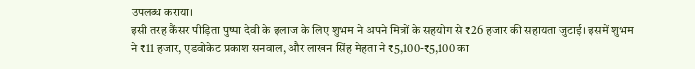उपलब्ध कराया।
इसी तरह कैंसर पीड़िता पुष्पा देवी के इलाज के लिए शुभम ने अपने मित्रों के सहयोग से ₹26 हजार की सहायता जुटाई। इसमें शुभम ने ₹11 हजार, एडवोकेट प्रकाश सनवाल, और लाखन सिंह मेहता ने ₹5,100-₹5,100 का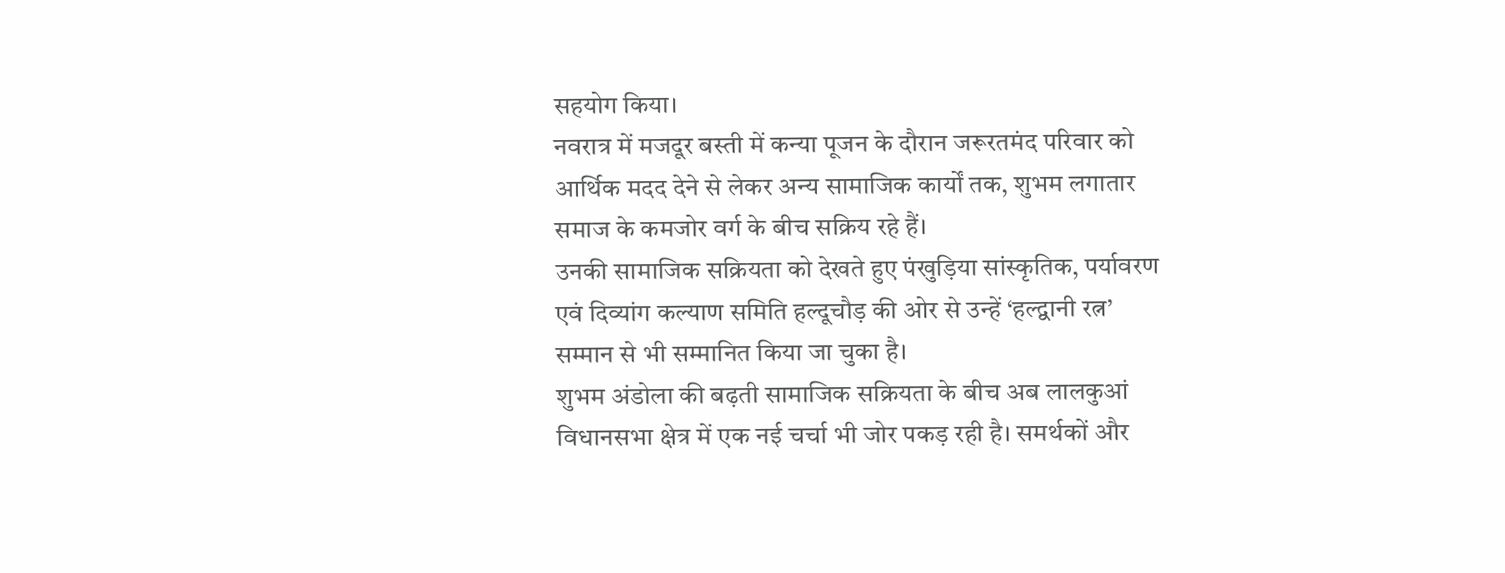सहयोग किया।
नवरात्र में मजदूर बस्ती में कन्या पूजन के दौरान जरूरतमंद परिवार को आर्थिक मदद देने से लेकर अन्य सामाजिक कार्यों तक, शुभम लगातार समाज के कमजोर वर्ग के बीच सक्रिय रहे हैं।
उनकी सामाजिक सक्रियता को देखते हुए पंखुड़िया सांस्कृतिक, पर्यावरण एवं दिव्यांग कल्याण समिति हल्दूचौड़ की ओर से उन्हें ‘हल्द्वानी रत्न’ सम्मान से भी सम्मानित किया जा चुका है।
शुभम अंडोला की बढ़ती सामाजिक सक्रियता के बीच अब लालकुआं विधानसभा क्षेत्र में एक नई चर्चा भी जोर पकड़ रही है। समर्थकों और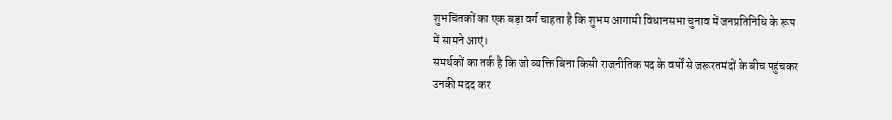शुभचिंतकों का एक बड़ा वर्ग चाहता है कि शुभम आगामी विधानसभा चुनाव में जनप्रतिनिधि के रूप में सामने आएं।
समर्थकों का तर्क है कि जो व्यक्ति बिना किसी राजनीतिक पद के वर्षों से जरूरतमंदों के बीच पहुंचकर उनकी मदद कर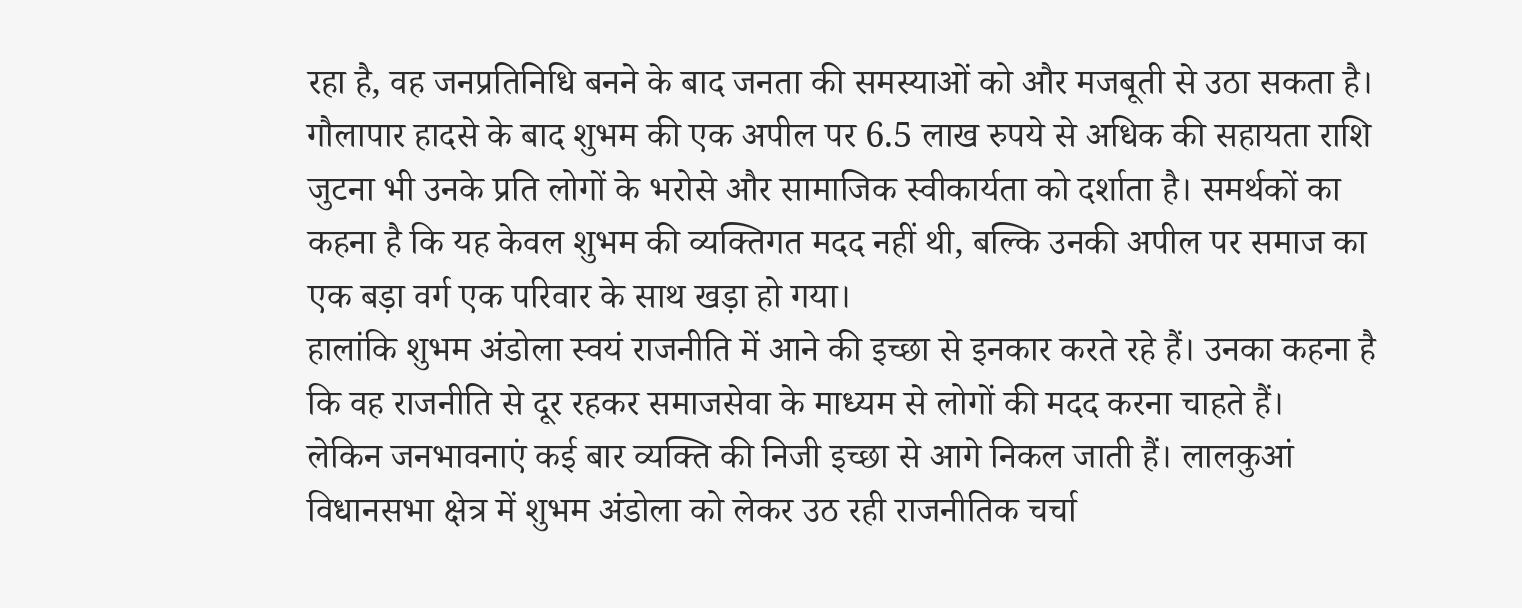रहा है, वह जनप्रतिनिधि बनने के बाद जनता की समस्याओं को और मजबूती से उठा सकता है।
गौलापार हादसे के बाद शुभम की एक अपील पर 6.5 लाख रुपये से अधिक की सहायता राशि जुटना भी उनके प्रति लोगों के भरोसे और सामाजिक स्वीकार्यता को दर्शाता है। समर्थकों का कहना है कि यह केवल शुभम की व्यक्तिगत मदद नहीं थी, बल्कि उनकी अपील पर समाज का एक बड़ा वर्ग एक परिवार के साथ खड़ा हो गया।
हालांकि शुभम अंडोला स्वयं राजनीति में आने की इच्छा से इनकार करते रहे हैं। उनका कहना है कि वह राजनीति से दूर रहकर समाजसेवा के माध्यम से लोगों की मदद करना चाहते हैं।
लेकिन जनभावनाएं कई बार व्यक्ति की निजी इच्छा से आगे निकल जाती हैं। लालकुआं विधानसभा क्षेत्र में शुभम अंडोला को लेकर उठ रही राजनीतिक चर्चा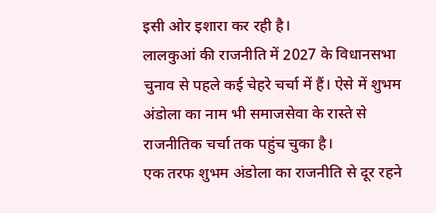इसी ओर इशारा कर रही है।
लालकुआं की राजनीति में 2027 के विधानसभा चुनाव से पहले कई चेहरे चर्चा में हैं। ऐसे में शुभम अंडोला का नाम भी समाजसेवा के रास्ते से राजनीतिक चर्चा तक पहुंच चुका है।
एक तरफ शुभम अंडोला का राजनीति से दूर रहने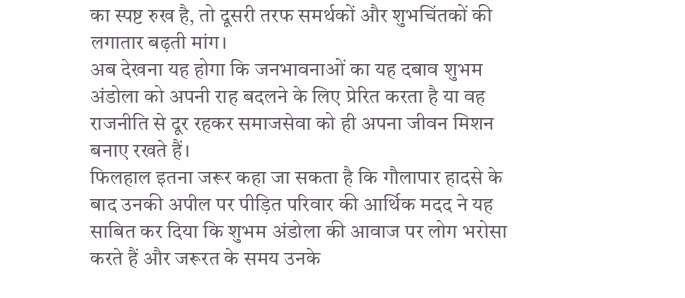का स्पष्ट रुख है, तो दूसरी तरफ समर्थकों और शुभचिंतकों की लगातार बढ़ती मांग।
अब देखना यह होगा कि जनभावनाओं का यह दबाव शुभम अंडोला को अपनी राह बदलने के लिए प्रेरित करता है या वह राजनीति से दूर रहकर समाजसेवा को ही अपना जीवन मिशन बनाए रखते हैं।
फिलहाल इतना जरूर कहा जा सकता है कि गौलापार हादसे के बाद उनकी अपील पर पीड़ित परिवार की आर्थिक मदद ने यह साबित कर दिया कि शुभम अंडोला की आवाज पर लोग भरोसा करते हैं और जरूरत के समय उनके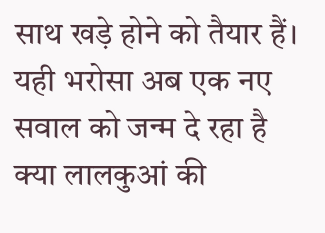साथ खड़े होने को तैयार हैं।
यही भरोसा अब एक नए सवाल को जन्म दे रहा है क्या लालकुआं की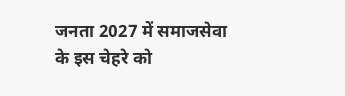जनता 2027 में समाजसेवा के इस चेहरे को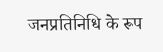जनप्रतिनिधि के रूप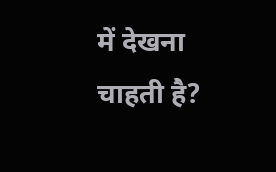में देखना चाहती है?